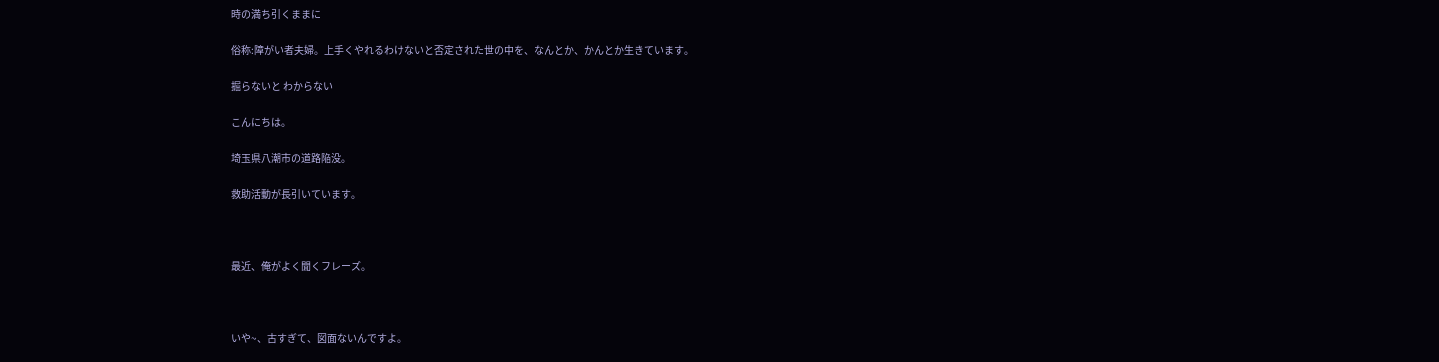時の満ち引くままに

俗称:障がい者夫婦。上手くやれるわけないと否定された世の中を、なんとか、かんとか生きています。

掘らないと わからない

こんにちは。

埼玉県八潮市の道路陥没。

救助活動が長引いています。



最近、俺がよく聞くフレーズ。



いや~、古すぎて、図面ないんですよ。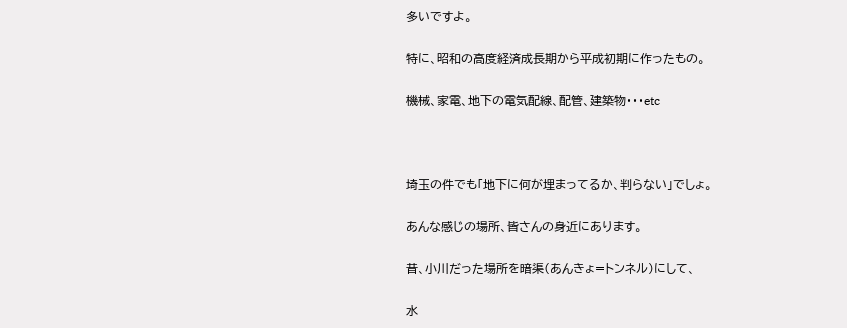多いですよ。

特に、昭和の高度経済成長期から平成初期に作ったもの。

機械、家電、地下の電気配線、配管、建築物・・・etc



埼玉の件でも「地下に何が埋まってるか、判らない」でしょ。

あんな感じの場所、皆さんの身近にあります。

昔、小川だった場所を暗渠(あんきょ=トンネル)にして、

水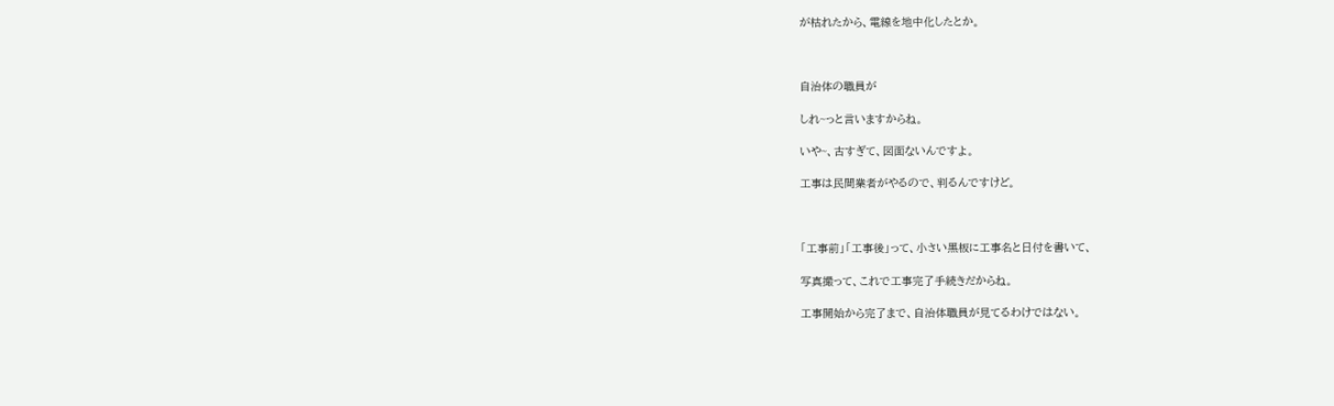が枯れたから、電線を地中化したとか。



自治体の職員が

しれ~っと言いますからね。

いや~、古すぎて、図面ないんですよ。

工事は民間業者がやるので、判るんですけど。



「工事前」「工事後」って、小さい黒板に工事名と日付を書いて、

写真撮って、これで工事完了手続きだからね。

工事開始から完了まで、自治体職員が見てるわけではない。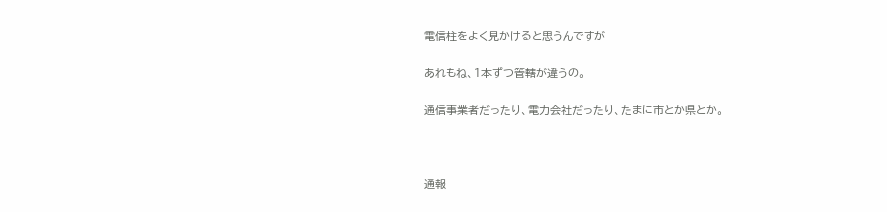電信柱をよく見かけると思うんですが

あれもね、1本ずつ管轄が違うの。

通信事業者だったり、電力会社だったり、たまに市とか県とか。



通報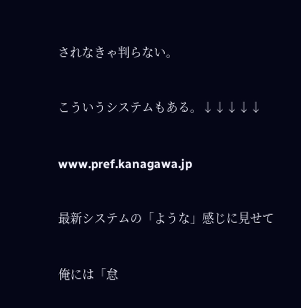されなきゃ判らない。

こういうシステムもある。↓↓↓↓↓

www.pref.kanagawa.jp

最新システムの「ような」感じに見せて

俺には「怠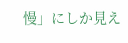慢」にしか見え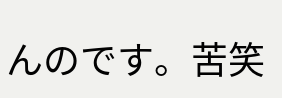んのです。苦笑